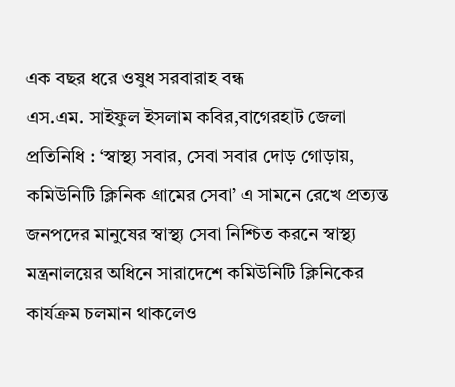এক বছর ধরে ওষুধ সরবারাহ বন্ধ
এস.এম. সাইফুল ইসলাম কবির,বাগেরহাট জেলা প্রতিনিধি : ‘স্বাস্থ্য সবার, সেবা সবার দোড় গোড়ায়, কমিউনিটি ক্লিনিক গ্রামের সেবা’ এ সামনে রেখে প্রত্যন্ত জনপদের মানুষের স্বাস্থ্য সেবা নিশ্চিত করনে স্বাস্থ্য মন্ত্রনালয়ের অধিনে সারাদেশে কমিউনিটি ক্লিনিকের কার্যক্রম চলমান থাকলেও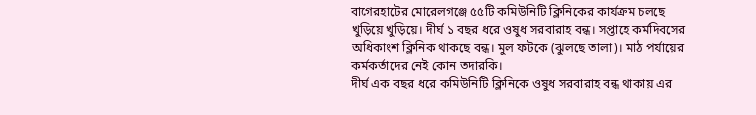বাগেরহাটের মোরেলগঞ্জে ৫৫টি কমিউনিটি ক্লিনিকের কার্যক্রম চলছে খুড়িয়ে খুড়িয়ে। দীর্ঘ ১ বছর ধরে ওষুধ সরবারাহ বন্ধ। সপ্তাহে কর্মদিবসের অধিকাংশ ক্লিনিক থাকছে বন্ধ। মুল ফটকে (ঝুলছে তালা)। মাঠ পর্যায়ের কর্মকর্তাদের নেই কোন তদারকি।
দীর্ঘ এক বছর ধরে কমিউনিটি ক্লিনিকে ওষুধ সরবারাহ বন্ধ থাকায় এর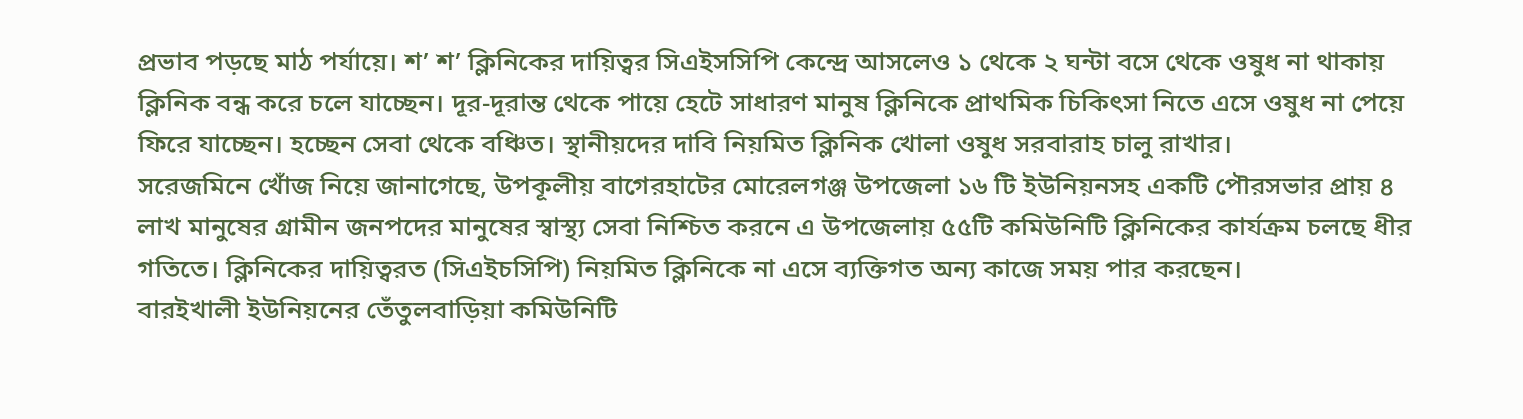প্রভাব পড়ছে মাঠ পর্যায়ে। শ’ শ’ ক্লিনিকের দায়িত্বর সিএইসসিপি কেন্দ্রে আসলেও ১ থেকে ২ ঘন্টা বসে থেকে ওষুধ না থাকায় ক্লিনিক বন্ধ করে চলে যাচ্ছেন। দূর-দূরান্ত থেকে পায়ে হেটে সাধারণ মানুষ ক্লিনিকে প্রাথমিক চিকিৎসা নিতে এসে ওষুধ না পেয়ে ফিরে যাচ্ছেন। হচ্ছেন সেবা থেকে বঞ্চিত। স্থানীয়দের দাবি নিয়মিত ক্লিনিক খোলা ওষুধ সরবারাহ চালু রাখার।
সরেজমিনে খোঁজ নিয়ে জানাগেছে, উপকূলীয় বাগেরহাটের মোরেলগঞ্জ উপজেলা ১৬ টি ইউনিয়নসহ একটি পৌরসভার প্রায় ৪ লাখ মানুষের গ্রামীন জনপদের মানুষের স্বাস্থ্য সেবা নিশ্চিত করনে এ উপজেলায় ৫৫টি কমিউনিটি ক্লিনিকের কার্যক্রম চলছে ধীর গতিতে। ক্লিনিকের দায়িত্বরত (সিএইচসিপি) নিয়মিত ক্লিনিকে না এসে ব্যক্তিগত অন্য কাজে সময় পার করছেন।
বারইখালী ইউনিয়নের তেঁতুলবাড়িয়া কমিউনিটি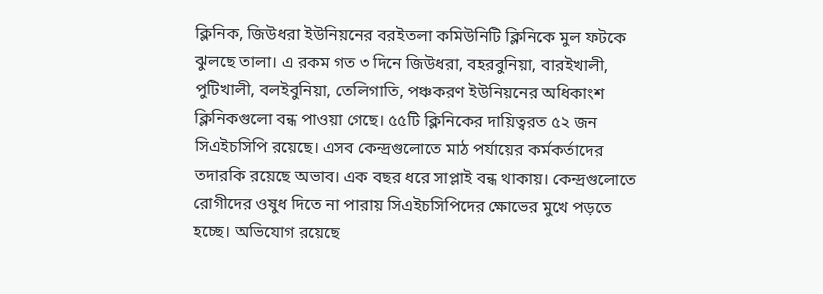ক্লিনিক, জিউধরা ইউনিয়নের বরইতলা কমিউনিটি ক্লিনিকে মুল ফটকে ঝুলছে তালা। এ রকম গত ৩ দিনে জিউধরা, বহরবুনিয়া, বারইখালী, পুটিখালী, বলইবুনিয়া, তেলিগাতি, পঞ্চকরণ ইউনিয়নের অধিকাংশ ক্লিনিকগুলো বন্ধ পাওয়া গেছে। ৫৫টি ক্লিনিকের দায়িত্বরত ৫২ জন সিএইচসিপি রয়েছে। এসব কেন্দ্রগুলোতে মাঠ পর্যায়ের কর্মকর্তাদের তদারকি রয়েছে অভাব। এক বছর ধরে সাপ্লাই বন্ধ থাকায়। কেন্দ্রগুলোতে রোগীদের ওষুধ দিতে না পারায় সিএইচসিপিদের ক্ষোভের মুখে পড়তে হচ্ছে। অভিযোগ রয়েছে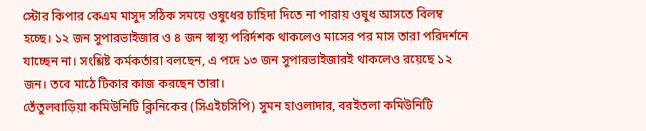স্টোর কিপার কেএম মাসুদ সঠিক সময়ে ওষুধের চাহিদা দিতে না পারায় ওষুধ আসতে বিলম্ব হচ্ছে। ১২ জন সুপারভাইজার ও ৪ জন স্বাস্থ্য পরির্দশক থাকলেও মাসের পর মাস তারা পরিদর্শনে যাচ্ছেন না। সংশ্লিষ্ট কর্মকর্তারা বলছেন, এ পদে ১৩ জন সুপারভাইজারই থাকলেও রয়েছে ১২ জন। তবে মাঠে টিকার কাজ করছেন তারা।
তেঁতুলবাড়িয়া কমিউনিটি ক্লিনিকের (সিএইচসিপি) সুমন হাওলাদার, বরইতলা কমিউনিটি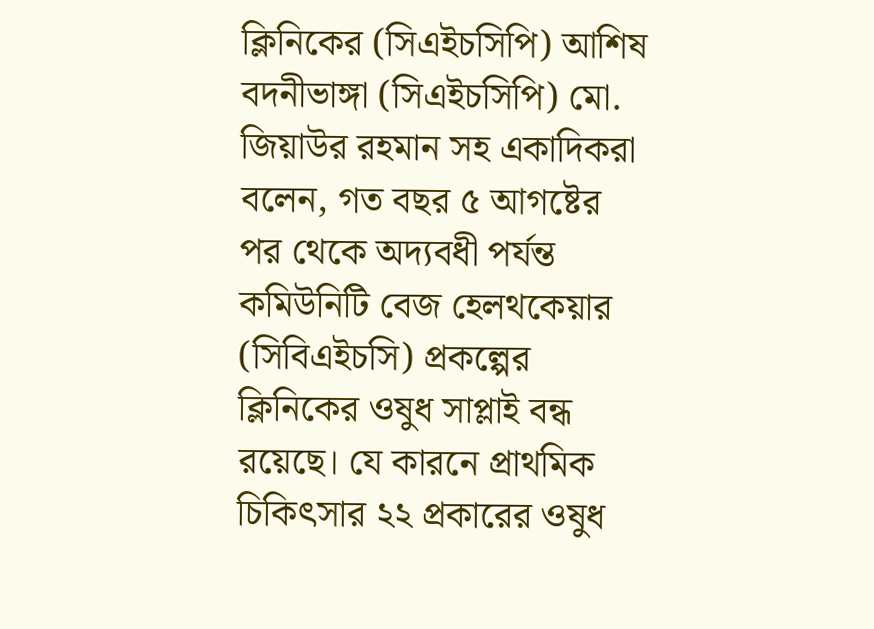ক্লিনিকের (সিএইচসিপি) আশিষ বদনীভাঙ্গা (সিএইচসিপি) মো. জিয়াউর রহমান সহ একাদিকরা বলেন, গত বছর ৫ আগষ্টের পর থেকে অদ্যবধী পর্যন্ত কমিউনিটি বেজ হেলথকেয়ার (সিবিএইচসি) প্রকল্পের ক্লিনিকের ওষুধ সাপ্লাই বন্ধ রয়েছে। যে কারনে প্রাথমিক চিকিৎসার ২২ প্রকারের ওষুধ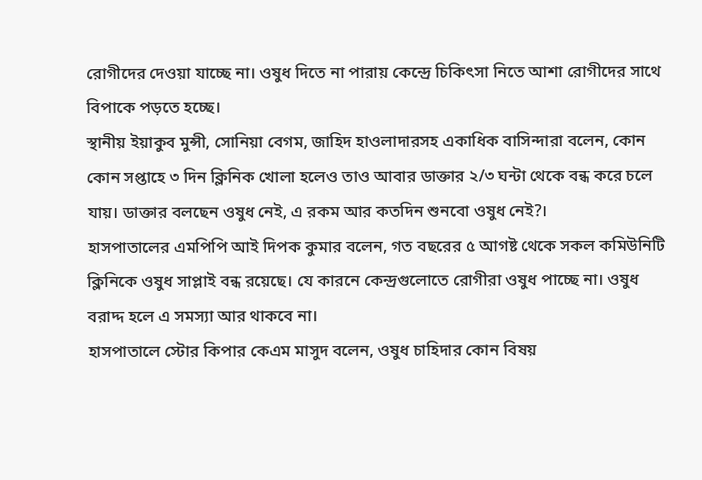রোগীদের দেওয়া যাচ্ছে না। ওষুধ দিতে না পারায় কেন্দ্রে চিকিৎসা নিতে আশা রোগীদের সাথে বিপাকে পড়তে হচ্ছে।
স্থানীয় ইয়াকুব মুন্সী, সোনিয়া বেগম, জাহিদ হাওলাদারসহ একাধিক বাসিন্দারা বলেন, কোন কোন সপ্তাহে ৩ দিন ক্লিনিক খোলা হলেও তাও আবার ডাক্তার ২/৩ ঘন্টা থেকে বন্ধ করে চলে যায়। ডাক্তার বলছেন ওষুধ নেই, এ রকম আর কতদিন শুনবো ওষুধ নেই?।
হাসপাতালের এমপিপি আই দিপক কুমার বলেন, গত বছরের ৫ আগষ্ট থেকে সকল কমিউনিটি ক্লিনিকে ওষুধ সাপ্লাই বন্ধ রয়েছে। যে কারনে কেন্দ্রগুলোতে রোগীরা ওষুধ পাচ্ছে না। ওষুধ বরাদ্দ হলে এ সমস্যা আর থাকবে না।
হাসপাতালে স্টোর কিপার কেএম মাসুদ বলেন, ওষুধ চাহিদার কোন বিষয়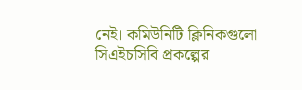নেই। কমিউনিটি ক্লিনিকগুলো সিএইচসিবি প্রকল্পের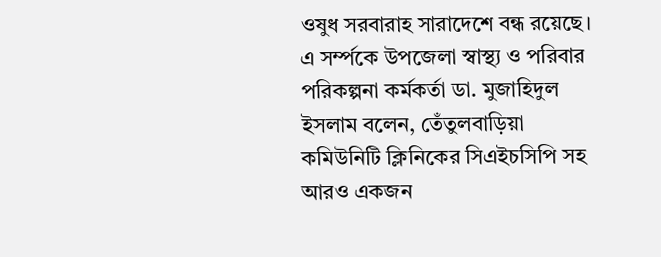ওষুধ সরবারাহ সারাদেশে বন্ধ রয়েছে।
এ সর্ম্পকে উপজেলা স্বাস্থ্য ও পরিবার পরিকল্পনা কর্মকর্তা ডা. মুজাহিদুল ইসলাম বলেন, তেঁতুলবাড়িয়া কমিউনিটি ক্লিনিকের সিএইচসিপি সহ আরও একজন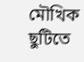মৌখিক ছুটিতে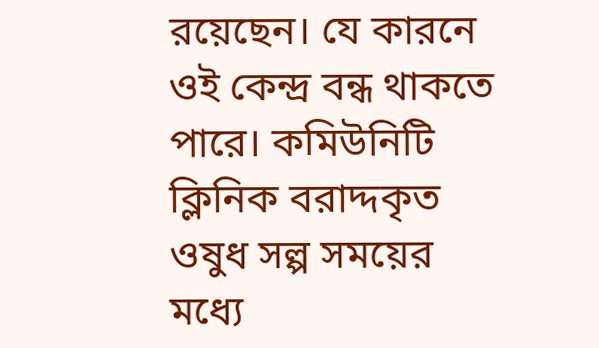রয়েছেন। যে কারনে ওই কেন্দ্র বন্ধ থাকতে পারে। কমিউনিটি ক্লিনিক বরাদ্দকৃত ওষুধ সল্প সময়ের মধ্যে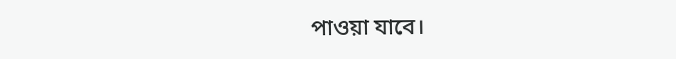পাওয়া যাবে।